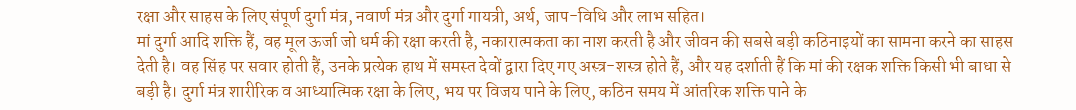रक्षा और साहस के लिए संपूर्ण दुर्गा मंत्र, नवार्ण मंत्र और दुर्गा गायत्री, अर्थ, जाप-विधि और लाभ सहित।
मां दुर्गा आदि शक्ति हैं, वह मूल ऊर्जा जो धर्म की रक्षा करती है, नकारात्मकता का नाश करती है और जीवन की सबसे बड़ी कठिनाइयों का सामना करने का साहस देती है। वह सिंह पर सवार होती हैं, उनके प्रत्येक हाथ में समस्त देवों द्वारा दिए गए अस्त्र-शस्त्र होते हैं, और यह दर्शाती हैं कि मां की रक्षक शक्ति किसी भी बाधा से बड़ी है। दुर्गा मंत्र शारीरिक व आध्यात्मिक रक्षा के लिए, भय पर विजय पाने के लिए, कठिन समय में आंतरिक शक्ति पाने के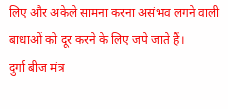लिए और अकेले सामना करना असंभव लगने वाली बाधाओं को दूर करने के लिए जपे जाते हैं।
दुर्गा बीज मंत्र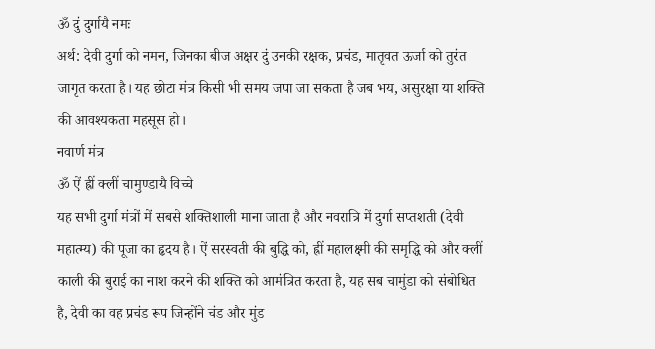ॐ दुं दुर्गायै नमः
अर्थ: देवी दुर्गा को नमन, जिनका बीज अक्षर दुं उनकी रक्षक, प्रचंड, मातृवत ऊर्जा को तुरंत जागृत करता है। यह छोटा मंत्र किसी भी समय जपा जा सकता है जब भय, असुरक्षा या शक्ति की आवश्यकता महसूस हो।
नवार्ण मंत्र
ॐ ऐं ह्रीं क्लीं चामुण्डायै विच्चे
यह सभी दुर्गा मंत्रों में सबसे शक्तिशाली माना जाता है और नवरात्रि में दुर्गा सप्तशती (देवी महात्म्य) की पूजा का हृदय है। ऐं सरस्वती की बुद्धि को, ह्रीं महालक्ष्मी की समृद्धि को और क्लीं काली की बुराई का नाश करने की शक्ति को आमंत्रित करता है, यह सब चामुंडा को संबोधित है, देवी का वह प्रचंड रूप जिन्होंने चंड और मुंड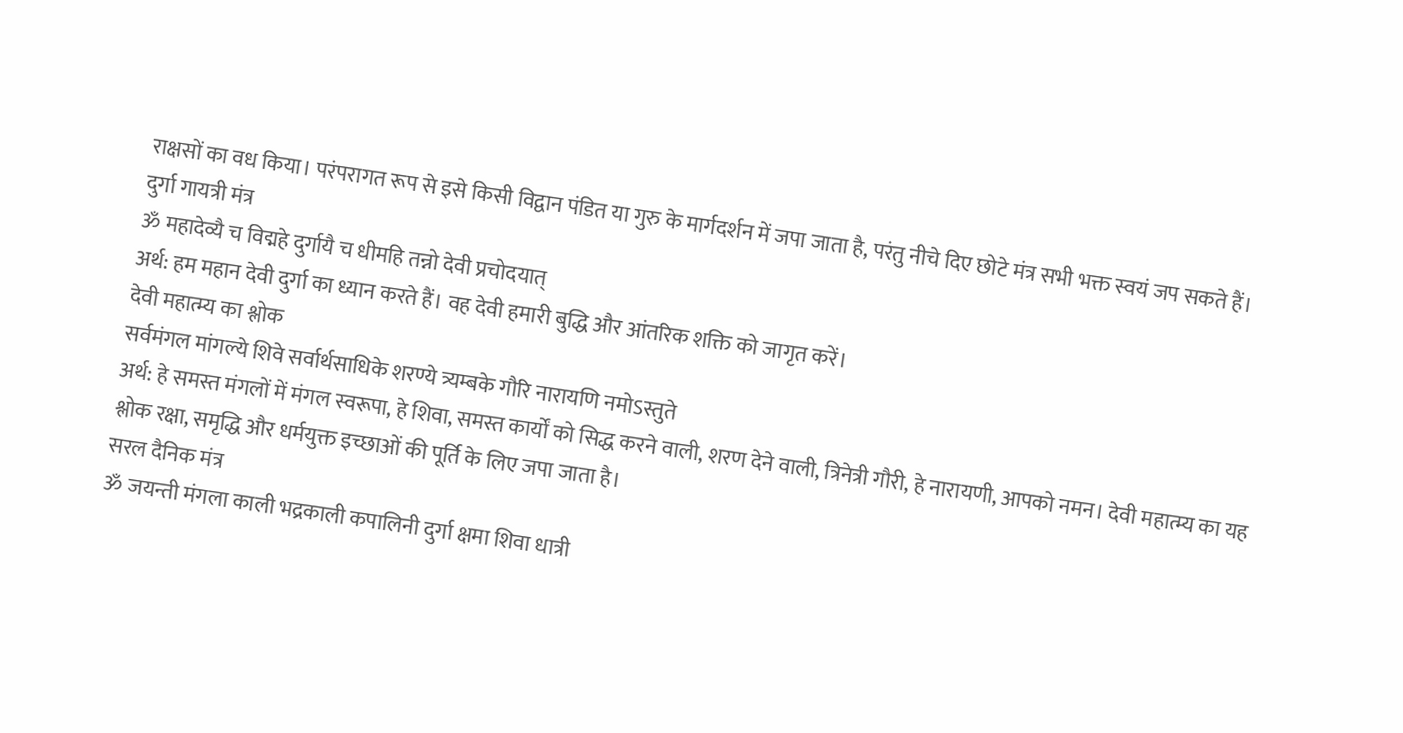राक्षसों का वध किया। परंपरागत रूप से इसे किसी विद्वान पंडित या गुरु के मार्गदर्शन में जपा जाता है, परंतु नीचे दिए छोटे मंत्र सभी भक्त स्वयं जप सकते हैं।
दुर्गा गायत्री मंत्र
ॐ महादेव्यै च विद्महे दुर्गायै च धीमहि तन्नो देवी प्रचोदयात्
अर्थ: हम महान देवी दुर्गा का ध्यान करते हैं। वह देवी हमारी बुद्धि और आंतरिक शक्ति को जागृत करें।
देवी महात्म्य का श्लोक
सर्वमंगल मांगल्ये शिवे सर्वार्थसाधिके शरण्ये त्र्यम्बके गौरि नारायणि नमोऽस्तुते
अर्थ: हे समस्त मंगलों में मंगल स्वरूपा, हे शिवा, समस्त कार्यों को सिद्ध करने वाली, शरण देने वाली, त्रिनेत्री गौरी, हे नारायणी, आपको नमन। देवी महात्म्य का यह श्लोक रक्षा, समृद्धि और धर्मयुक्त इच्छाओं की पूर्ति के लिए जपा जाता है।
सरल दैनिक मंत्र
ॐ जयन्ती मंगला काली भद्रकाली कपालिनी दुर्गा क्षमा शिवा धात्री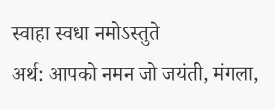स्वाहा स्वधा नमोऽस्तुते
अर्थ: आपको नमन जो जयंती, मंगला,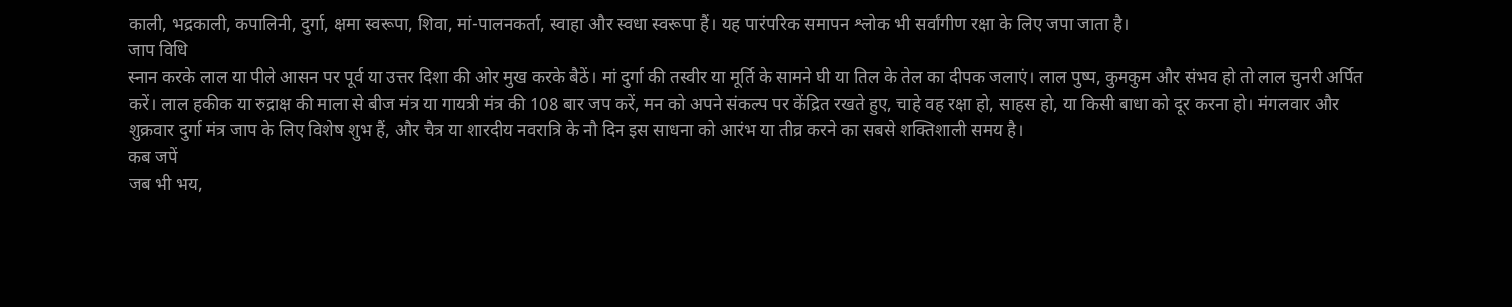काली, भद्रकाली, कपालिनी, दुर्गा, क्षमा स्वरूपा, शिवा, मां-पालनकर्ता, स्वाहा और स्वधा स्वरूपा हैं। यह पारंपरिक समापन श्लोक भी सर्वांगीण रक्षा के लिए जपा जाता है।
जाप विधि
स्नान करके लाल या पीले आसन पर पूर्व या उत्तर दिशा की ओर मुख करके बैठें। मां दुर्गा की तस्वीर या मूर्ति के सामने घी या तिल के तेल का दीपक जलाएं। लाल पुष्प, कुमकुम और संभव हो तो लाल चुनरी अर्पित करें। लाल हकीक या रुद्राक्ष की माला से बीज मंत्र या गायत्री मंत्र की 108 बार जप करें, मन को अपने संकल्प पर केंद्रित रखते हुए, चाहे वह रक्षा हो, साहस हो, या किसी बाधा को दूर करना हो। मंगलवार और शुक्रवार दुर्गा मंत्र जाप के लिए विशेष शुभ हैं, और चैत्र या शारदीय नवरात्रि के नौ दिन इस साधना को आरंभ या तीव्र करने का सबसे शक्तिशाली समय है।
कब जपें
जब भी भय,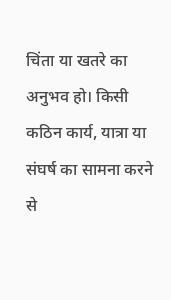चिंता या खतरे का अनुभव हो। किसी कठिन कार्य, यात्रा या संघर्ष का सामना करने से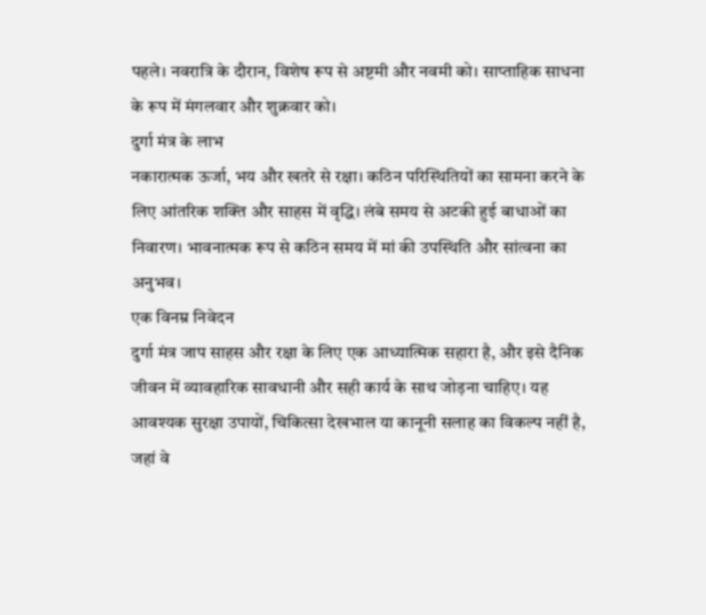पहले। नवरात्रि के दौरान, विशेष रूप से अष्टमी और नवमी को। साप्ताहिक साधना के रूप में मंगलवार और शुक्रवार को।
दुर्गा मंत्र के लाभ
नकारात्मक ऊर्जा, भय और खतरे से रक्षा। कठिन परिस्थितियों का सामना करने के लिए आंतरिक शक्ति और साहस में वृद्धि। लंबे समय से अटकी हुई बाधाओं का निवारण। भावनात्मक रूप से कठिन समय में मां की उपस्थिति और सांत्वना का अनुभव।
एक विनम्र निवेदन
दुर्गा मंत्र जाप साहस और रक्षा के लिए एक आध्यात्मिक सहारा है, और इसे दैनिक जीवन में व्यावहारिक सावधानी और सही कार्य के साथ जोड़ना चाहिए। यह आवश्यक सुरक्षा उपायों, चिकित्सा देखभाल या कानूनी सलाह का विकल्प नहीं है, जहां वे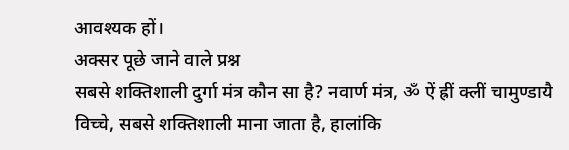आवश्यक हों।
अक्सर पूछे जाने वाले प्रश्न
सबसे शक्तिशाली दुर्गा मंत्र कौन सा है? नवार्ण मंत्र, ॐ ऐं ह्रीं क्लीं चामुण्डायै विच्चे, सबसे शक्तिशाली माना जाता है, हालांकि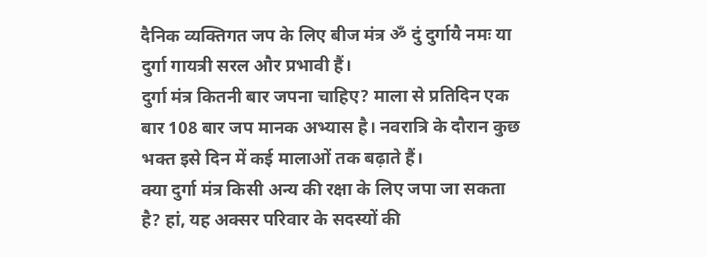दैनिक व्यक्तिगत जप के लिए बीज मंत्र ॐ दुं दुर्गायै नमः या दुर्गा गायत्री सरल और प्रभावी हैं।
दुर्गा मंत्र कितनी बार जपना चाहिए? माला से प्रतिदिन एक बार 108 बार जप मानक अभ्यास है। नवरात्रि के दौरान कुछ भक्त इसे दिन में कई मालाओं तक बढ़ाते हैं।
क्या दुर्गा मंत्र किसी अन्य की रक्षा के लिए जपा जा सकता है? हां, यह अक्सर परिवार के सदस्यों की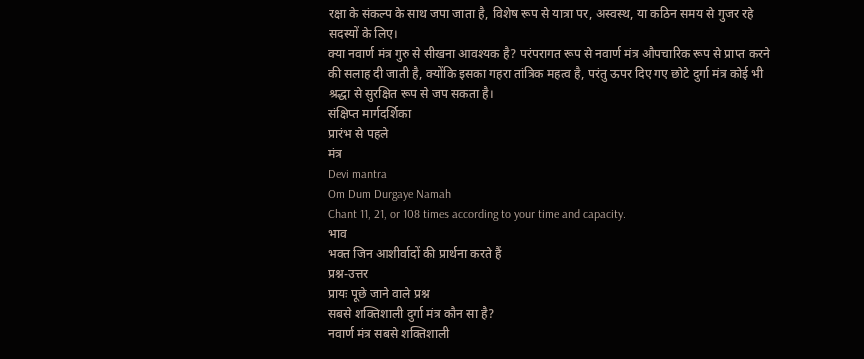रक्षा के संकल्प के साथ जपा जाता है, विशेष रूप से यात्रा पर, अस्वस्थ, या कठिन समय से गुजर रहे सदस्यों के लिए।
क्या नवार्ण मंत्र गुरु से सीखना आवश्यक है? परंपरागत रूप से नवार्ण मंत्र औपचारिक रूप से प्राप्त करने की सलाह दी जाती है, क्योंकि इसका गहरा तांत्रिक महत्व है, परंतु ऊपर दिए गए छोटे दुर्गा मंत्र कोई भी श्रद्धा से सुरक्षित रूप से जप सकता है।
संक्षिप्त मार्गदर्शिका
प्रारंभ से पहले
मंत्र
Devi mantra
Om Dum Durgaye Namah
Chant 11, 21, or 108 times according to your time and capacity.
भाव
भक्त जिन आशीर्वादों की प्रार्थना करते हैं
प्रश्न-उत्तर
प्रायः पूछे जाने वाले प्रश्न
सबसे शक्तिशाली दुर्गा मंत्र कौन सा है?
नवार्ण मंत्र सबसे शक्तिशाली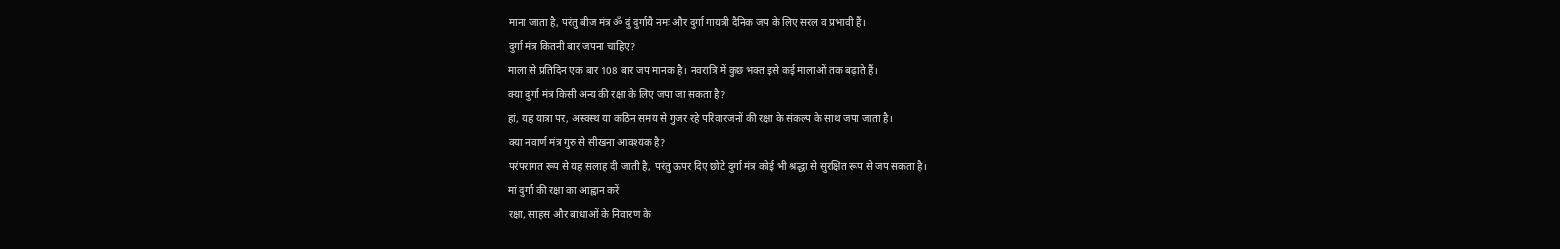माना जाता है, परंतु बीज मंत्र ॐ दुं दुर्गायै नमः और दुर्गा गायत्री दैनिक जप के लिए सरल व प्रभावी हैं।
दुर्गा मंत्र कितनी बार जपना चाहिए?
माला से प्रतिदिन एक बार 108 बार जप मानक है। नवरात्रि में कुछ भक्त इसे कई मालाओं तक बढ़ाते हैं।
क्या दुर्गा मंत्र किसी अन्य की रक्षा के लिए जपा जा सकता है?
हां, यह यात्रा पर, अस्वस्थ या कठिन समय से गुजर रहे परिवारजनों की रक्षा के संकल्प के साथ जपा जाता है।
क्या नवार्ण मंत्र गुरु से सीखना आवश्यक है?
परंपरागत रूप से यह सलाह दी जाती है, परंतु ऊपर दिए छोटे दुर्गा मंत्र कोई भी श्रद्धा से सुरक्षित रूप से जप सकता है।
मां दुर्गा की रक्षा का आह्वान करें
रक्षा, साहस और बाधाओं के निवारण के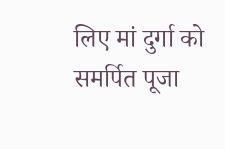लिए मां दुर्गा को समर्पित पूजा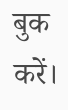बुक करें।